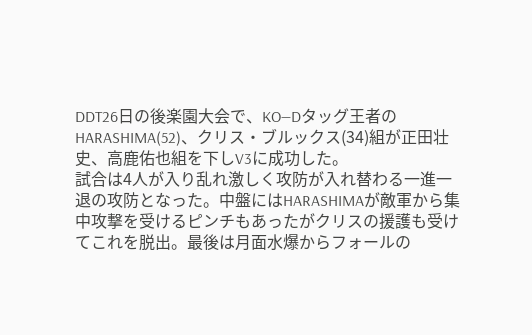DDT26日の後楽園大会で、KO―Dタッグ王者のHARASHIMA(52)、クリス・ブルックス(34)組が正田壮史、高鹿佑也組を下しV3に成功した。
試合は4人が入り乱れ激しく攻防が入れ替わる一進一退の攻防となった。中盤にはHARASHIMAが敵軍から集中攻撃を受けるピンチもあったがクリスの援護も受けてこれを脱出。最後は月面水爆からフォールの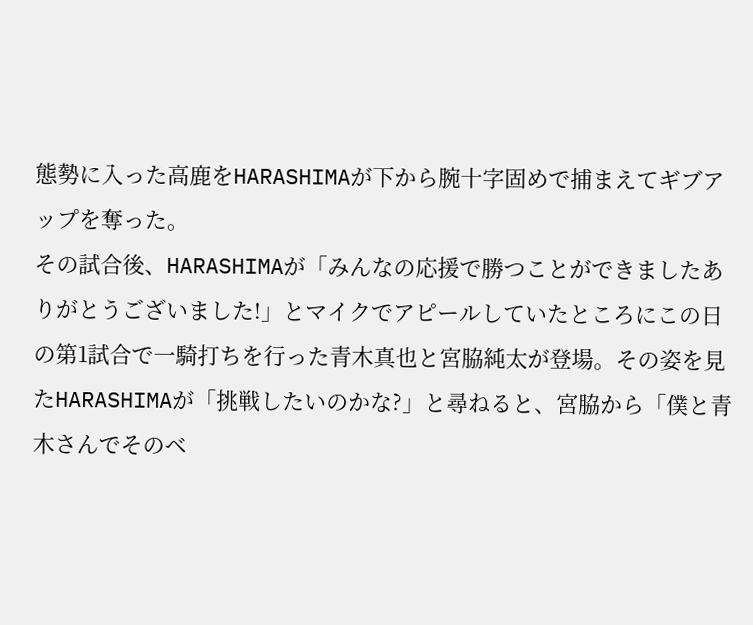態勢に入った高鹿をHARASHIMAが下から腕十字固めで捕まえてギブアップを奪った。
その試合後、HARASHIMAが「みんなの応援で勝つことができましたありがとうございました!」とマイクでアピールしていたところにこの日の第1試合で一騎打ちを行った青木真也と宮脇純太が登場。その姿を見たHARASHIMAが「挑戦したいのかな?」と尋ねると、宮脇から「僕と青木さんでそのベ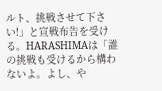ルト、挑戦させて下さい!」と宣戦布告を受ける。HARASHIMAは「誰の挑戦も受けるから構わないよ。よし、や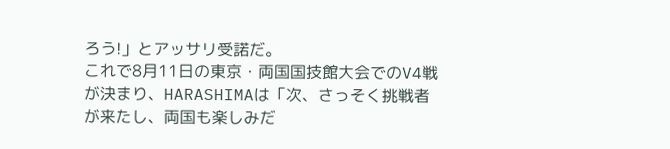ろう!」とアッサリ受諾だ。
これで8月11日の東京・両国国技館大会でのV4戦が決まり、HARASHIMAは「次、さっそく挑戦者が来たし、両国も楽しみだ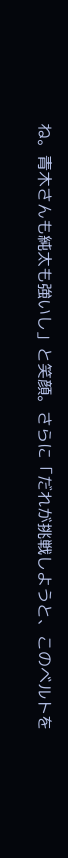ね。青木さんも純太も強いし」と笑顔。さらに「だれが挑戦しようと、このベルトを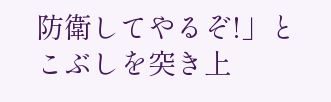防衛してやるぞ!」とこぶしを突き上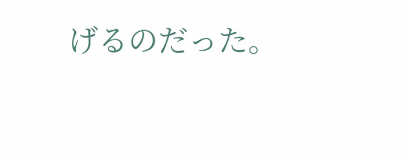げるのだった。